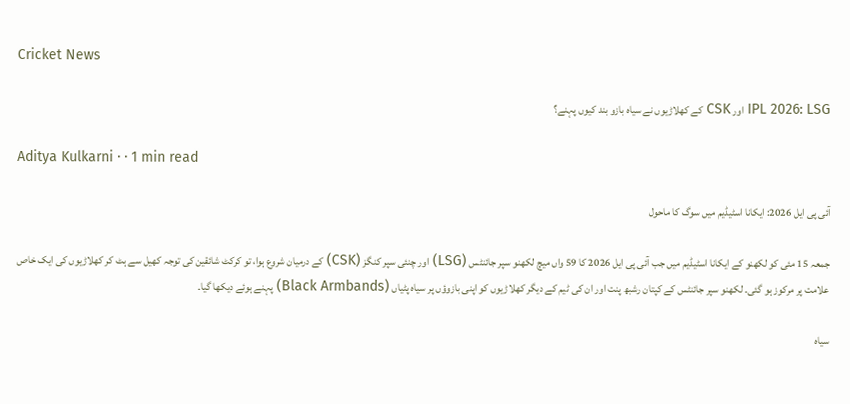Cricket News

IPL 2026: LSG اور CSK کے کھلاڑیوں نے سیاہ بازو بند کیوں پہنے؟

Aditya Kulkarni · · 1 min read

آئی پی ایل 2026: ایکانا اسٹیڈیم میں سوگ کا ماحول

جمعہ 15 مئی کو لکھنو کے ایکانا اسٹیڈیم میں جب آئی پی ایل 2026 کا 59 واں میچ لکھنو سپر جائنٹس (LSG) اور چنئی سپر کنگز (CSK) کے درمیان شروع ہوا، تو کرکٹ شائقین کی توجہ کھیل سے ہٹ کر کھلاڑیوں کی ایک خاص علامت پر مرکوز ہو گئی۔ لکھنو سپر جائنٹس کے کپتان رشبھ پنت اور ان کی ٹیم کے دیگر کھلاڑیوں کو اپنی بازوؤں پر سیاہ پٹیاں (Black Armbands) پہنے ہوئے دیکھا گیا۔

سیاہ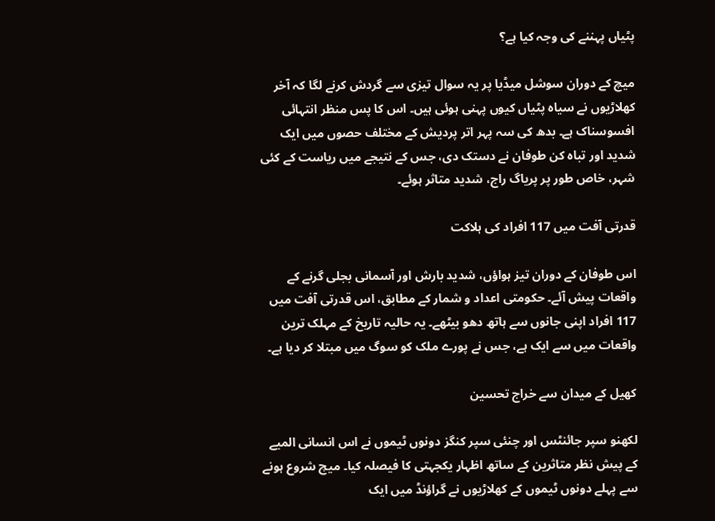پٹیاں پہننے کی وجہ کیا ہے؟

میچ کے دوران سوشل میڈیا پر یہ سوال تیزی سے گردش کرنے لگا کہ آخر کھلاڑیوں نے سیاہ پٹیاں کیوں پہنی ہوئی ہیں۔ اس کا پس منظر انتہائی افسوسناک ہے۔ بدھ کی سہ پہر اتر پردیش کے مختلف حصوں میں ایک شدید اور تباہ کن طوفان نے دستک دی، جس کے نتیجے میں ریاست کے کئی شہر، خاص طور پر پریاگ راج، شدید متاثر ہوئے۔

قدرتی آفت میں 117 افراد کی ہلاکت

اس طوفان کے دوران تیز ہواؤں، شدید بارش اور آسمانی بجلی گرنے کے واقعات پیش آئے۔ حکومتی اعداد و شمار کے مطابق، اس قدرتی آفت میں 117 افراد اپنی جانوں سے ہاتھ دھو بیٹھے۔ یہ حالیہ تاریخ کے مہلک ترین واقعات میں سے ایک ہے، جس نے پورے ملک کو سوگ میں مبتلا کر دیا ہے۔

کھیل کے میدان سے خراج تحسین

لکھنو سپر جائنٹس اور چنئی سپر کنگز دونوں ٹیموں نے اس انسانی المیے کے پیش نظر متاثرین کے ساتھ اظہار یکجہتی کا فیصلہ کیا۔ میچ شروع ہونے سے پہلے دونوں ٹیموں کے کھلاڑیوں نے گراؤنڈ میں ایک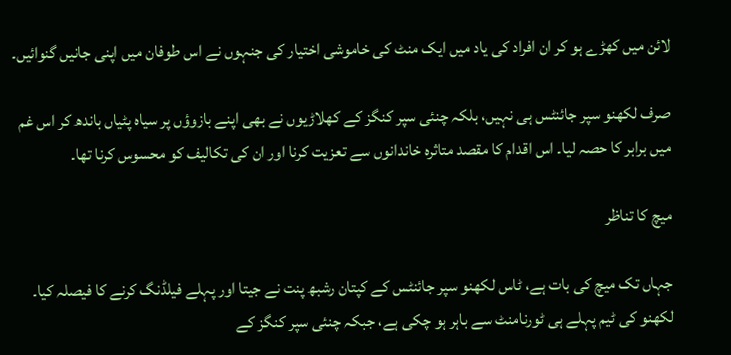لائن میں کھڑے ہو کر ان افراد کی یاد میں ایک منٹ کی خاموشی اختیار کی جنہوں نے اس طوفان میں اپنی جانیں گنوائیں۔

صرف لکھنو سپر جائنٹس ہی نہیں، بلکہ چنئی سپر کنگز کے کھلاڑیوں نے بھی اپنے بازوؤں پر سیاہ پٹیاں باندھ کر اس غم میں برابر کا حصہ لیا۔ اس اقدام کا مقصد متاثرہ خاندانوں سے تعزیت کرنا اور ان کی تکالیف کو محسوس کرنا تھا۔

میچ کا تناظر

جہاں تک میچ کی بات ہے، ٹاس لکھنو سپر جائنٹس کے کپتان رشبھ پنت نے جیتا اور پہلے فیلڈنگ کرنے کا فیصلہ کیا۔ لکھنو کی ٹیم پہلے ہی ٹورنامنٹ سے باہر ہو چکی ہے، جبکہ چنئی سپر کنگز کے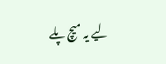لیے یہ میچ پلے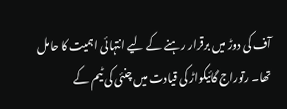آف کی دوڑ میں برقرار رہنے کے لیے انتہائی اہمیت کا حامل تھا۔ رتوراج گائیکواڑ کی قیادت میں چنئی کی ٹیم کے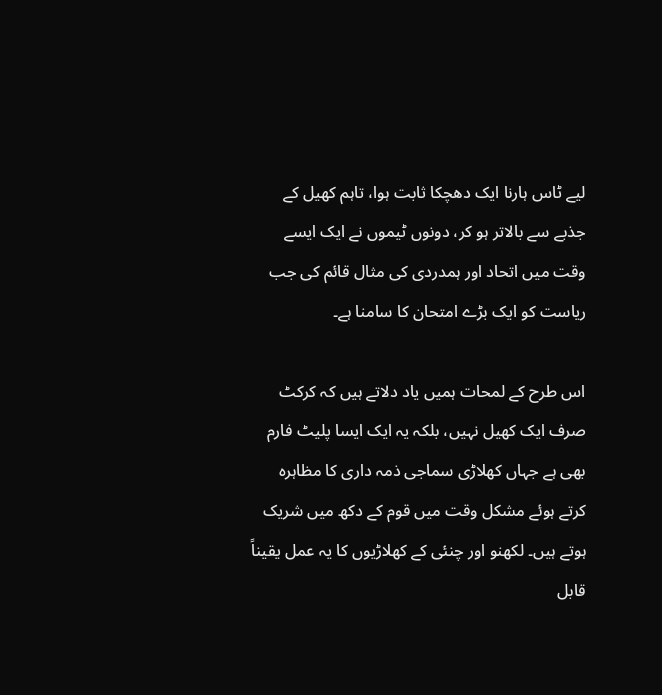لیے ٹاس ہارنا ایک دھچکا ثابت ہوا، تاہم کھیل کے جذبے سے بالاتر ہو کر، دونوں ٹیموں نے ایک ایسے وقت میں اتحاد اور ہمدردی کی مثال قائم کی جب ریاست کو ایک بڑے امتحان کا سامنا ہے۔

اس طرح کے لمحات ہمیں یاد دلاتے ہیں کہ کرکٹ صرف ایک کھیل نہیں، بلکہ یہ ایک ایسا پلیٹ فارم بھی ہے جہاں کھلاڑی سماجی ذمہ داری کا مظاہرہ کرتے ہوئے مشکل وقت میں قوم کے دکھ میں شریک ہوتے ہیں۔ لکھنو اور چنئی کے کھلاڑیوں کا یہ عمل یقیناً قابل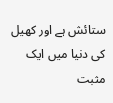ستائش ہے اور کھیل کی دنیا میں ایک مثبت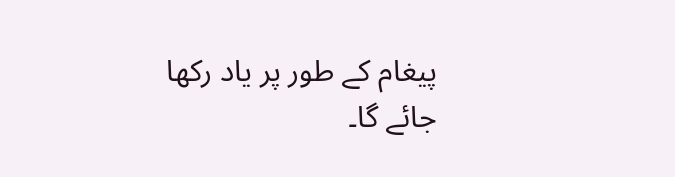پیغام کے طور پر یاد رکھا جائے گا۔